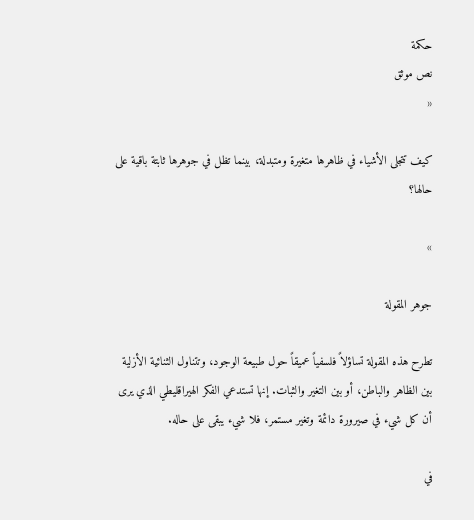حكمة
نص موثق
«

كيف تتجلى الأشياء في ظاهرها متغيرة ومتبدلة، بينما تظل في جوهرها ثابتة باقية على حالها؟

»

جوهر المقولة

تطرح هذه المقولة تساؤلاً فلسفياً عميقاً حول طبيعة الوجود، وتتناول الثنائية الأزلية بين الظاهر والباطن، أو بين التغير والثبات. إنها تستدعي الفكر الهيراقليطي الذي يرى أن كل شيء في صيرورة دائمة وتغير مستمر، فلا شيء يبقى على حاله.

في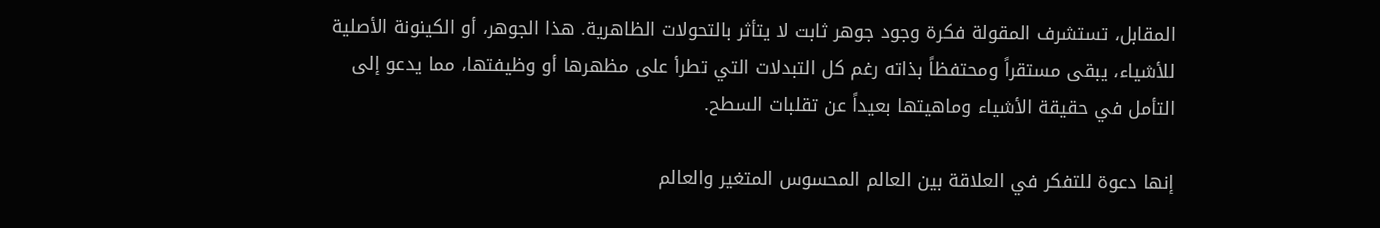المقابل، تستشرف المقولة فكرة وجود جوهر ثابت لا يتأثر بالتحولات الظاهرية. هذا الجوهر، أو الكينونة الأصلية للأشياء، يبقى مستقراً ومحتفظاً بذاته رغم كل التبدلات التي تطرأ على مظهرها أو وظيفتها، مما يدعو إلى التأمل في حقيقة الأشياء وماهيتها بعيداً عن تقلبات السطح.

إنها دعوة للتفكر في العلاقة بين العالم المحسوس المتغير والعالم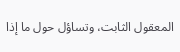المعقول الثابت، وتساؤل حول ما إذا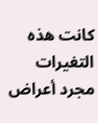كانت هذه التغيرات مجرد أعراض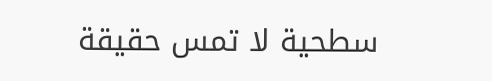سطحية لا تمس حقيقة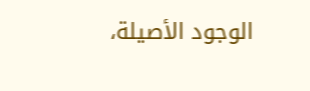الوجود الأصيلة،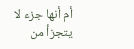أم أنها جزء لا يتجزأ من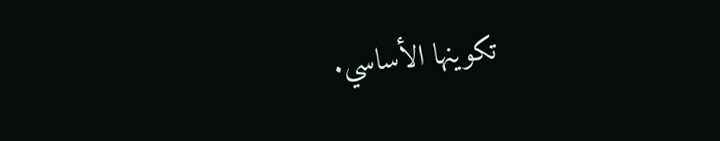تكوينها الأساسي.